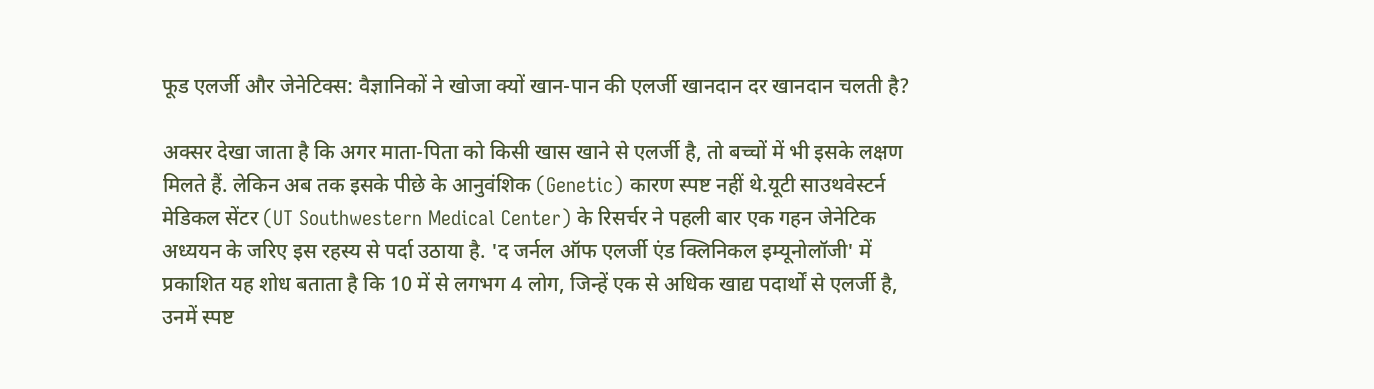फूड एलर्जी और जेनेटिक्स: वैज्ञानिकों ने खोजा क्यों खान-पान की एलर्जी खानदान दर खानदान चलती है?

अक्सर देखा जाता है कि अगर माता-पिता को किसी खास खाने से एलर्जी है, तो बच्चों में भी इसके लक्षण मिलते हैं. लेकिन अब तक इसके पीछे के आनुवंशिक (Genetic) कारण स्पष्ट नहीं थे.यूटी साउथवेस्टर्न मेडिकल सेंटर (UT Southwestern Medical Center) के रिसर्चर ने पहली बार एक गहन जेनेटिक अध्ययन के जरिए इस रहस्य से पर्दा उठाया है. 'द जर्नल ऑफ एलर्जी एंड क्लिनिकल इम्यूनोलॉजी' में प्रकाशित यह शोध बताता है कि 10 में से लगभग 4 लोग, जिन्हें एक से अधिक खाद्य पदार्थों से एलर्जी है, उनमें स्पष्ट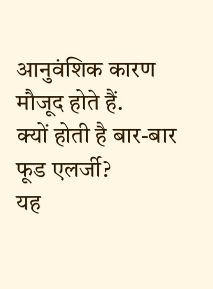आनुवंशिक कारण मौजूद होते हैं.
क्यों होती है बार-बार फूड एलर्जी?
यह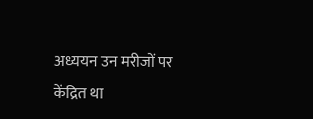अध्ययन उन मरीजों पर केंद्रित था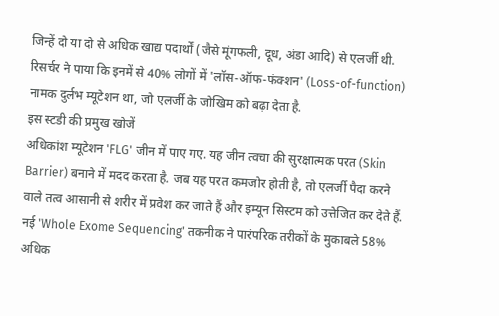जिन्हें दो या दो से अधिक खाद्य पदार्थों (जैसे मूंगफली, दूध, अंडा आदि) से एलर्जी थी. रिसर्चर ने पाया कि इनमें से 40% लोगों में 'लॉस-ऑफ-फंक्शन' (Loss-of-function) नामक दुर्लभ म्यूटेशन था, जो एलर्जी के जोखिम को बढ़ा देता है.
इस स्टडी की प्रमुख खोजें
अधिकांश म्यूटेशन 'FLG' जीन में पाए गए. यह जीन त्वचा की सुरक्षात्मक परत (Skin Barrier) बनाने में मदद करता है. जब यह परत कमजोर होती है, तो एलर्जी पैदा करने वाले तत्व आसानी से शरीर में प्रवेश कर जाते हैं और इम्यून सिस्टम को उत्तेजित कर देते हैं.
नई 'Whole Exome Sequencing' तकनीक ने पारंपरिक तरीकों के मुकाबले 58% अधिक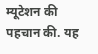म्यूटेशन की पहचान की. यह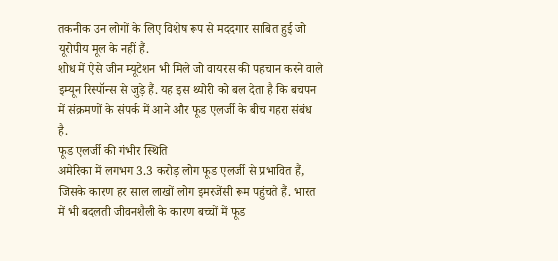तकनीक उन लोगों के लिए विशेष रूप से मददगार साबित हुई जो यूरोपीय मूल के नहीं हैं.
शोध में ऐसे जीन म्यूटेशन भी मिले जो वायरस की पहचान करने वाले इम्यून रिस्पॉन्स से जुड़े हैं. यह इस थ्योरी को बल देता है कि बचपन में संक्रमणों के संपर्क में आने और फूड एलर्जी के बीच गहरा संबंध है.
फूड एलर्जी की गंभीर स्थिति
अमेरिका में लगभग 3.3 करोड़ लोग फूड एलर्जी से प्रभावित हैं, जिसके कारण हर साल लाखों लोग इमरजेंसी रूम पहुंचते हैं. भारत में भी बदलती जीवनशैली के कारण बच्चों में फूड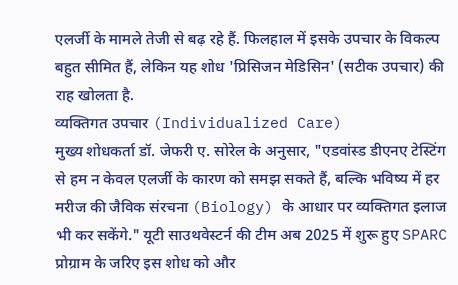एलर्जी के मामले तेजी से बढ़ रहे हैं. फिलहाल में इसके उपचार के विकल्प बहुत सीमित हैं, लेकिन यह शोध 'प्रिसिजन मेडिसिन' (सटीक उपचार) की राह खोलता है.
व्यक्तिगत उपचार (Individualized Care)
मुख्य शोधकर्ता डॉ. जेफरी ए. सोरेल के अनुसार, "एडवांस्ड डीएनए टेस्टिंग से हम न केवल एलर्जी के कारण को समझ सकते हैं, बल्कि भविष्य में हर मरीज की जैविक संरचना (Biology) के आधार पर व्यक्तिगत इलाज भी कर सकेंगे." यूटी साउथवेस्टर्न की टीम अब 2025 में शुरू हुए SPARC प्रोग्राम के जरिए इस शोध को और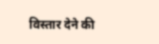विस्तार देने की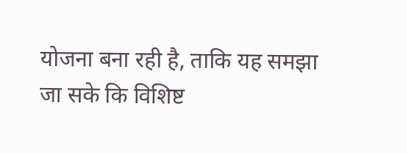योजना बना रही है, ताकि यह समझा जा सके कि विशिष्ट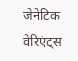जेनेटिक वेरिएंट्स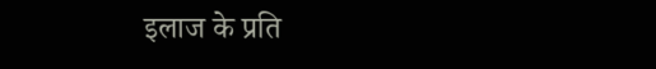इलाज के प्रति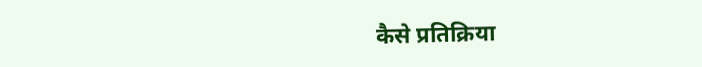कैसे प्रतिक्रिया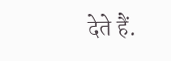देते हैं.